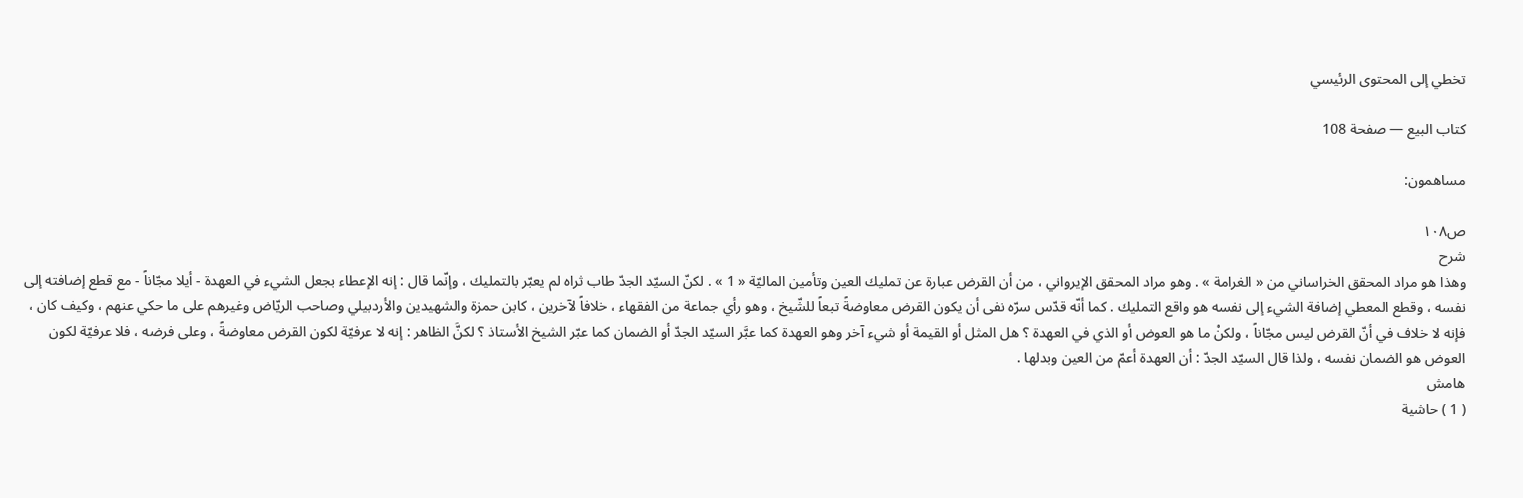تخطي إلى المحتوى الرئيسي

كتاب البيع — صفحة 108

مساهمون:

ص١٠٨
شرح
وهذا هو مراد المحقق الخراساني من « الغرامة » . وهو مراد المحقق الإيرواني ، من أن القرض عبارة عن تمليك العين وتأمين الماليّة « 1 » . لكنّ السيّد الجدّ طاب ثراه لم يعبّر بالتمليك ، وإنّما قال : إنه الإعطاء بجعل الشيء في العهدة - أيلا مجّاناً - مع قطع إضافته إلى نفسه ، وقطع المعطي إضافة الشيء إلى نفسه هو واقع التمليك . كما أنّه قدّس سرّه نفى أن يكون القرض معاوضةً تبعاً للشّيخ ، وهو رأي جماعة من الفقهاء ، خلافاً لآخرين ، كابن حمزة والشهيدين والأردبيلي وصاحب الريّاض وغيرهم على ما حكي عنهم ، وكيف كان ، فإنه لا خلاف في أنّ القرض ليس مجّاناً ، ولكنْ ما هو العوض أو الذي في العهدة ؟ هل المثل أو القيمة أو شيء آخر وهو العهدة كما عبَّر السيّد الجدّ أو الضمان كما عبّر الشيخ الأستاذ ؟ لكنَّ الظاهر : إنه لا عرفيّة لكون القرض معاوضةً ، وعلى فرضه ، فلا عرفيّة لكون العوض هو الضمان نفسه ، ولذا قال السيّد الجدّ : أن العهدة أعمّ من العين وبدلها .
هامش
( 1 ) حاشية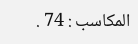المكاسب : 74 .